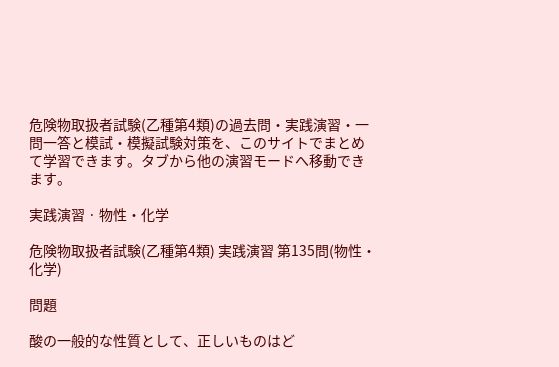危険物取扱者試験(乙種第4類)の過去問・実践演習・一問一答と模試・模擬試験対策を、このサイトでまとめて学習できます。タブから他の演習モードへ移動できます。

実践演習 · 物性・化学

危険物取扱者試験(乙種第4類) 実践演習 第135問(物性・化学)

問題

酸の一般的な性質として、正しいものはど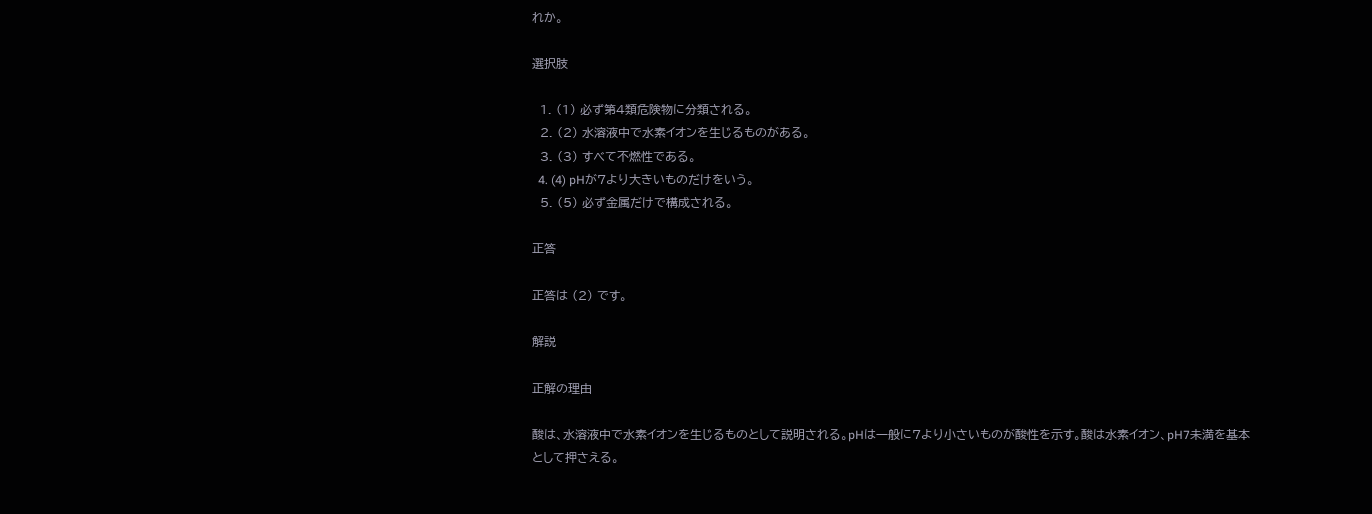れか。

選択肢

  1. (1) 必ず第4類危険物に分類される。
  2. (2) 水溶液中で水素イオンを生じるものがある。
  3. (3) すべて不燃性である。
  4. (4) pHが7より大きいものだけをいう。
  5. (5) 必ず金属だけで構成される。

正答

正答は (2) です。

解説

正解の理由

酸は、水溶液中で水素イオンを生じるものとして説明される。pHは一般に7より小さいものが酸性を示す。酸は水素イオン、pH7未満を基本として押さえる。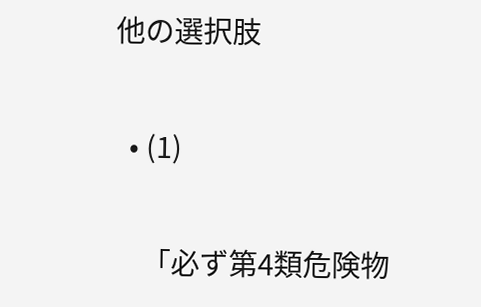他の選択肢

  • (1)

    「必ず第4類危険物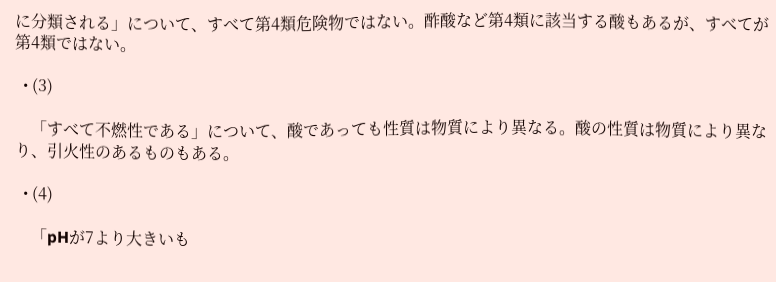に分類される」について、すべて第4類危険物ではない。酢酸など第4類に該当する酸もあるが、すべてが第4類ではない。

  • (3)

    「すべて不燃性である」について、酸であっても性質は物質により異なる。酸の性質は物質により異なり、引火性のあるものもある。

  • (4)

    「pHが7より大きいも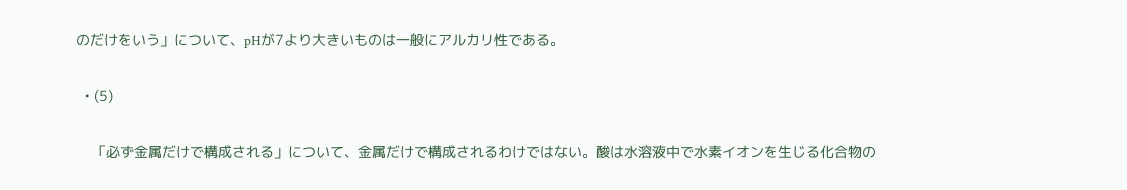のだけをいう」について、pHが7より大きいものは一般にアルカリ性である。

  • (5)

    「必ず金属だけで構成される」について、金属だけで構成されるわけではない。酸は水溶液中で水素イオンを生じる化合物の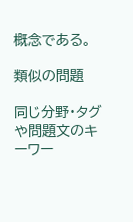概念である。

類似の問題

同じ分野・タグや問題文のキーワー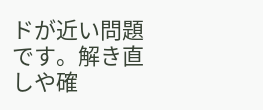ドが近い問題です。解き直しや確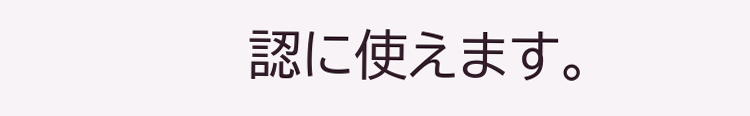認に使えます。